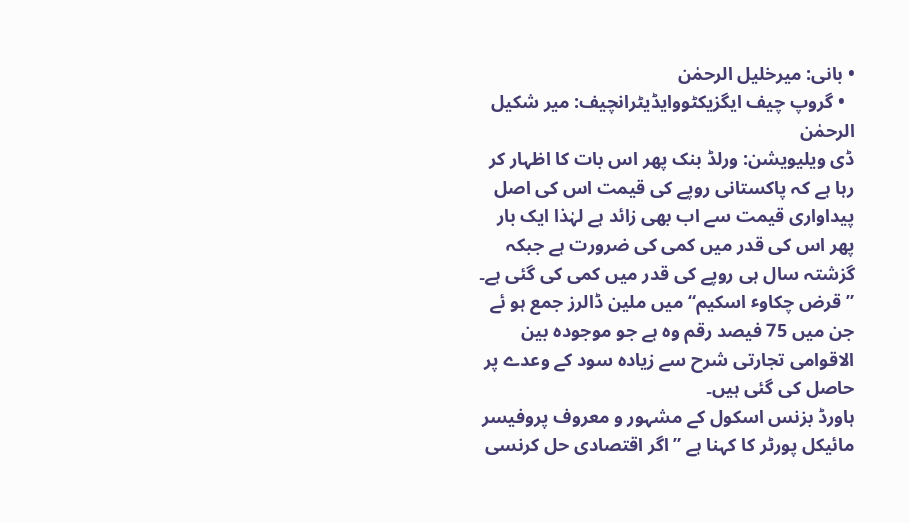• بانی: میرخلیل الرحمٰن
  • گروپ چیف ایگزیکٹووایڈیٹرانچیف: میر شکیل الرحمٰن
ڈی ویلیویشن: ورلڈ بنک پھر اس بات کا اظہار کر رہا ہے کہ پاکستانی روپے کی قیمت اس کی اصل پیداواری قیمت سے اب بھی زائد ہے لہٰذا ایک بار پھر اس کی قدر میں کمی کی ضرورت ہے جبکہ گزشتہ سال ہی روپے کی قدر میں کمی کی گئی ہے۔ ” قرض چکاوٴ اسکیم“ میں ملین ڈالرز جمع ہو ئے جن میں 75 فیصد رقم وہ ہے جو موجودہ بین الاقوامی تجارتی شرح سے زیادہ سود کے وعدے پر حاصل کی گئی ہیں۔
ہاورڈ بزنس اسکول کے مشہور و معروف پروفیسر مائیکل پورٹر کا کہنا ہے ”اگر اقتصادی حل کرنسی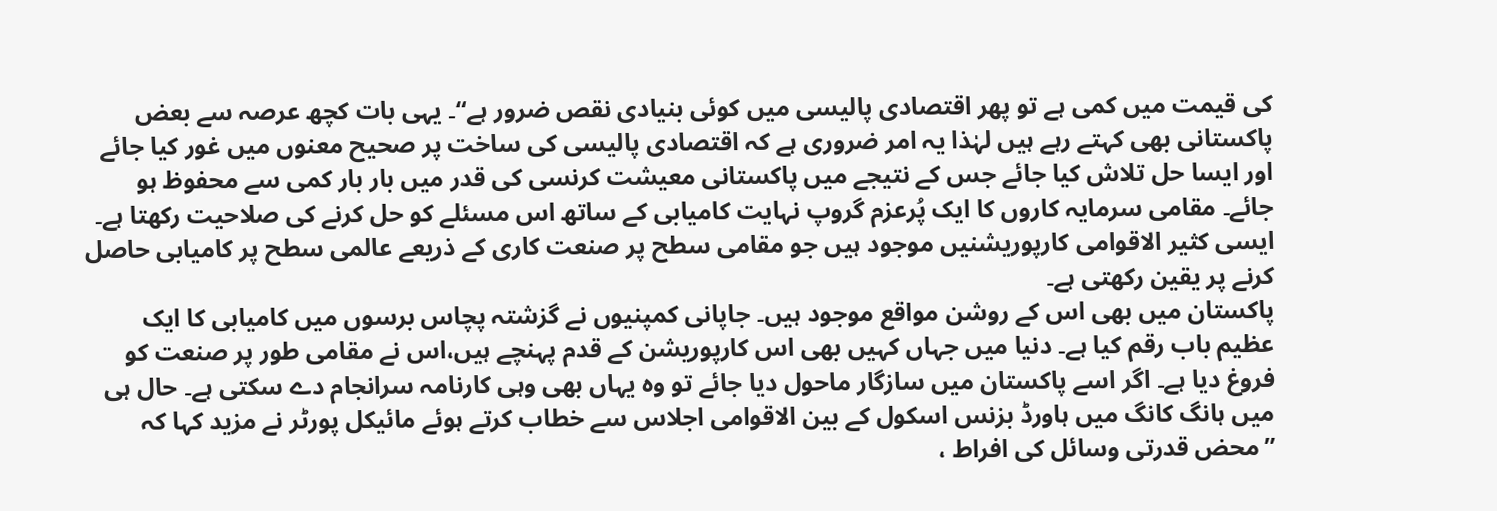کی قیمت میں کمی ہے تو پھر اقتصادی پالیسی میں کوئی بنیادی نقص ضرور ہے“۔ یہی بات کچھ عرصہ سے بعض پاکستانی بھی کہتے رہے ہیں لہٰذا یہ امر ضروری ہے کہ اقتصادی پالیسی کی ساخت پر صحیح معنوں میں غور کیا جائے اور ایسا حل تلاش کیا جائے جس کے نتیجے میں پاکستانی معیشت کرنسی کی قدر میں بار بار کمی سے محفوظ ہو جائے۔ مقامی سرمایہ کاروں کا ایک پُرعزم گروپ نہایت کامیابی کے ساتھ اس مسئلے کو حل کرنے کی صلاحیت رکھتا ہے۔ ایسی کثیر الاقوامی کارپوریشنیں موجود ہیں جو مقامی سطح پر صنعت کاری کے ذریعے عالمی سطح پر کامیابی حاصل کرنے پر یقین رکھتی ہے۔
پاکستان میں بھی اس کے روشن مواقع موجود ہیں۔ جاپانی کمپنیوں نے گزشتہ پچاس برسوں میں کامیابی کا ایک عظیم باب رقم کیا ہے۔ دنیا میں جہاں کہیں بھی اس کارپوریشن کے قدم پہنچے ہیں،اس نے مقامی طور پر صنعت کو فروغ دیا ہے۔ اگر اسے پاکستان میں سازگار ماحول دیا جائے تو وہ یہاں بھی وہی کارنامہ سرانجام دے سکتی ہے۔ حال ہی میں ہانگ کانگ میں ہاورڈ بزنس اسکول کے بین الاقوامی اجلاس سے خطاب کرتے ہوئے مائیکل پورٹر نے مزید کہا کہ ”محض قدرتی وسائل کی افراط ،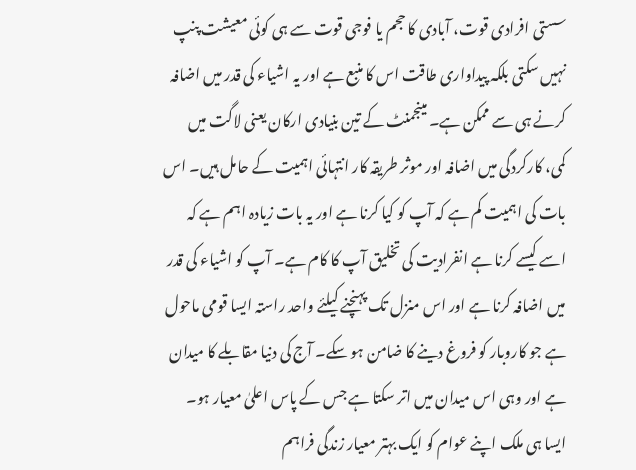سستی افرادی قوت، آبادی کا حجم یا فوجی قوت سے ہی کوئی معیشت پنپ نہیں سکتی بلکہ پیداواری طاقت اس کا منبع ہے اور یہ اشیاء کی قدر میں اضافہ کرنے ہی سے ممکن ہے۔ مینجمنٹ کے تین بنیادی ارکان یعنی لاگت میں کمی، کارکردگی میں اضافہ اور موثر طریقہ کار انتہائی اہمیت کے حامل ہیں۔ اس بات کی اہمیت کم ہے کہ آپ کو کیا کرنا ہے اور یہ بات زیادہ اہم ہے کہ اسے کیسے کرنا ہے انفرادیت کی تخلیق آپ کا کام ہے۔ آپ کو اشیاء کی قدر میں اضافہ کرنا ہے اور اس منزل تک پہنچنے کیلئے واحد راستہ ایسا قومی ماحول ہے جو کاروبار کو فروغ دینے کا ضامن ہو سکے۔ آج کی دنیا مقابلے کا میدان ہے اور وہی اس میدان میں اتر سکتا ہے جس کے پاس اعلیٰ معیار ہو۔ ایسا ہی ملک اپنے عوام کو ایک بہتر معیار زندگی فراہم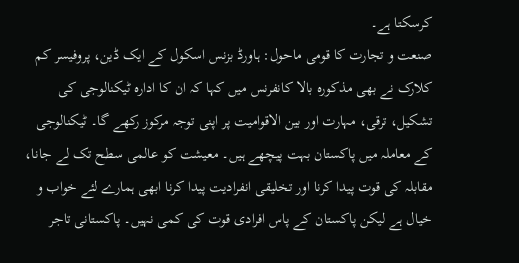کرسکتا ہے۔
صنعت و تجارت کا قومی ماحول: ہاورڈ بزنس اسکول کے ایک ڈین، پروفیسر کم کلارک نے بھی مذکورہ بالا کانفرنس میں کہا کہ ان کا ادارہ ٹیکنالوجی کی تشکیل، ترقی، مہارت اور بین الاقوامیت پر اپنی توجہ مرکوز رکھے گا۔ ٹیکنالوجی کے معاملہ میں پاکستان بہت پیچھے ہیں۔ معیشت کو عالمی سطح تک لے جانا، مقابلہ کی قوت پیدا کرنا اور تخلیقی انفرادیت پیدا کرنا ابھی ہمارے لئے خواب و خیال ہے لیکن پاکستان کے پاس افرادی قوت کی کمی نہیں۔ پاکستانی تاجر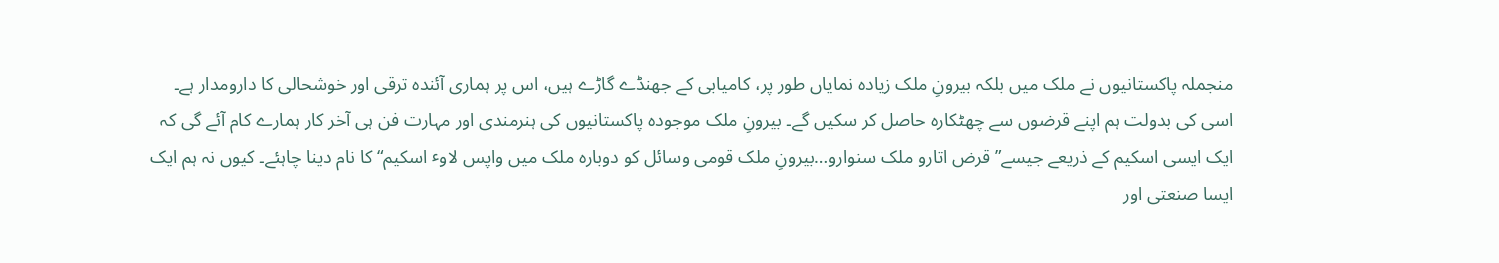منجملہ پاکستانیوں نے ملک میں بلکہ بیرونِ ملک زیادہ نمایاں طور پر، کامیابی کے جھنڈے گاڑے ہیں، اس پر ہماری آئندہ ترقی اور خوشحالی کا دارومدار ہے۔ اسی کی بدولت ہم اپنے قرضوں سے چھٹکارہ حاصل کر سکیں گے۔ بیرونِ ملک موجودہ پاکستانیوں کی ہنرمندی اور مہارت فن ہی آخر کار ہمارے کام آئے گی کہ ایک ایسی اسکیم کے ذریعے جیسے”قرض اتارو ملک سنوارو…بیرونِ ملک قومی وسائل کو دوبارہ ملک میں واپس لاوٴ اسکیم“ کا نام دینا چاہئے۔ کیوں نہ ہم ایک ایسا صنعتی اور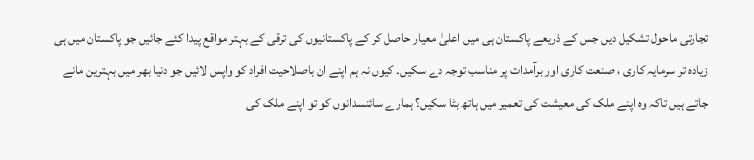تجارتی ماحول تشکیل دیں جس کے ذریعے پاکستان ہی میں اعلیٰ معیار حاصل کر کے پاکستانیوں کی ترقی کے بہتر مواقع پیدا کئے جائیں جو پاکستان میں ہی زیادہ تر سرمایہ کاری ، صنعت کاری اور برآمدات پر مناسب توجہ دے سکیں۔ کیوں نہ ہم اپنے ان باصلاحیت افراد کو واپس لائیں جو دنیا بھر میں بہترین مانے جاتے ہیں تاکہ وہ اپنے ملک کی معیشت کی تعمیر میں ہاتھ بٹا سکیں؟ ہمارے سائنسدانوں کو تو اپنے ملک کی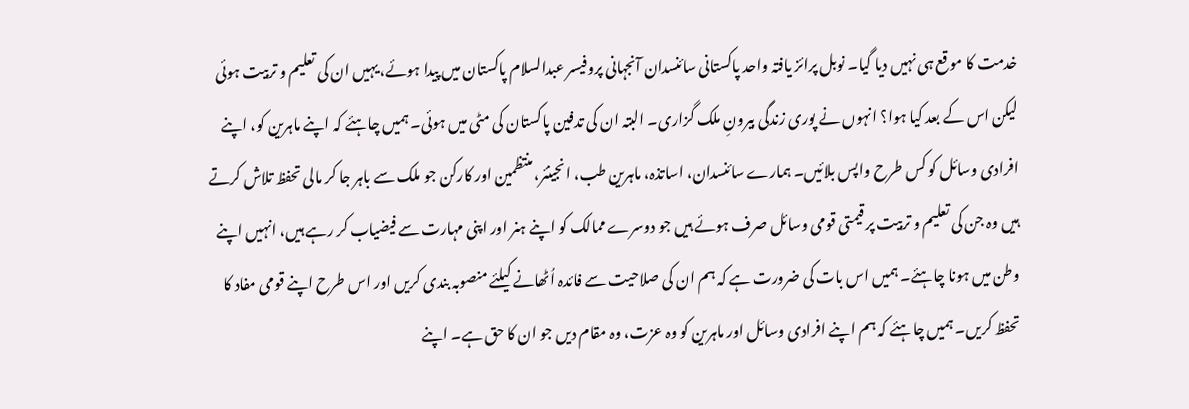خدمت کا موقع ہی نہیں دیا گیا۔ نوبل پرائز یافتہ واحد پاکستانی سائنسدان آنجہانی پروفیسر عبدالسلام پاکستان میں پیدا ہوئے، یہیں ان کی تعلیم و تربیت ہوئی لیکن اس کے بعد کیا ہوا؟ انہوں نے پوری زندگی بیرونِ ملک گزاری۔ البتہ ان کی تدفین پاکستان کی مٹی میں ہوئی۔ ہمیں چاہئے کہ اپنے ماہرین کو، اپنے افرادی وسائل کو کس طرح واپس بلائیں۔ ہمارے سائنسدان، اساتذہ، ماہرین طب، انجینئر، منتظمین اور کارکن جو ملک سے باہر جا کر مالی تحفظ تلاش کرتے ہیں وہ جن کی تعلیم و تربیت پر قیمتی قومی وسائل صرف ہوئے ہیں جو دوسرے ممالک کو اپنے ہنر اور اپنی مہارت سے فیضیاب کر رہے ہیں، انہیں اپنے وطن میں ہونا چاہئے۔ ہمیں اس بات کی ضرورت ہے کہ ہم ان کی صلاحیت سے فائدہ اُٹھانے کیلئے منصوبہ بندی کریں اور اس طرح اپنے قومی مفاد کا تحفظ کریں۔ ہمیں چاہئے کہ ہم اپنے افرادی وسائل اور ماہرین کو وہ عزت، وہ مقام دیں جو ان کا حق ہے۔ اپنے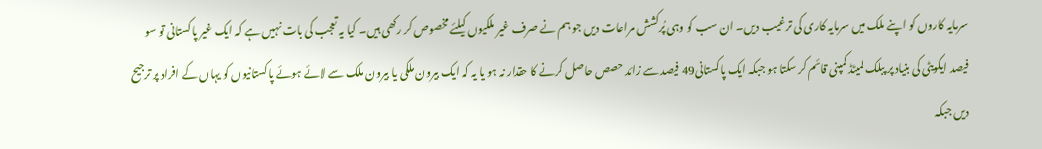سرمایہ کاروں کو اپنے ملک میں سرمایہ کاری کی ترغیب دیں۔ ان سب کو وہی پُرکشش مراعات دیں جو ہم نے صرف غیر ملکیوں کیلئے مخصوص کر رکھی ہیں۔ کیا یہ تعجب کی بات نہیں ہے کہ ایک غیر پاکستانی تو سو فیصد ایکویٹی کی بنیاد پر پبلک لمیٹڈ کمپنی قائم کر سکتا ہو جبکہ ایک پاکستانی49 فیصد سے زائد حصص حاصل کرنے کا حقدار نہ ہو یا یہ کہ ایک بیرون ملکی یا بیرون ملک سے لائے ہوئے پاکستانیوں کو یہاں کے افراد پر ترجیح دیں جبکہ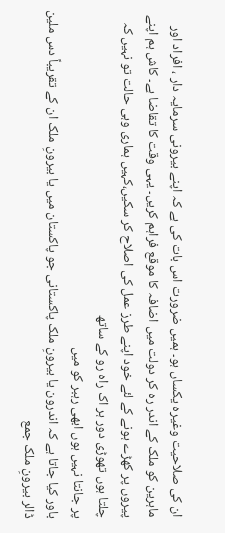ان کی صلاحیت وغیرہ یکساں ہو۔ ہمیں ضرورت اس بات کی ہے کہ اپنے بیرونی سرمایہ دار ، افراد اور ماہرین کو ملک کے اندر رہ کر دولت میں اضافہ کا موقع فراہم کریں۔ یہی وقت کا تقاضا ہے۔ کاش ہم اپنے پیروں پر کھڑے ہونے کے لئے خود اپنے طرز عمل کی اصلاح کر سکیں،کہیں ہماری وہی حالت تو نہیں کہ
چلتا ہوں تھوڑی دور ہر اک راہ رو کے ساتھ
پر جانتا نہیں ہوں ابھی رہبر کو میں
باور کیا جاتا ہے کہ اندرون یا بیرونِ ملک پاکستانی جو پاکستان میں یا بیرونِ ملک ان کے تقریباً دس ملین ڈالر بیرونِ ملک جمع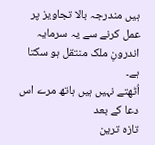ہیں مندرجہ بالا تجاویز پر عمل کرنے سے یہ سرمایہ اندرونِ ملک منتقل ہو سکتا ہے۔
اُٹھتے نہیں ہیں ہاتھ مرے اس دعا کے بعد
تازہ ترین